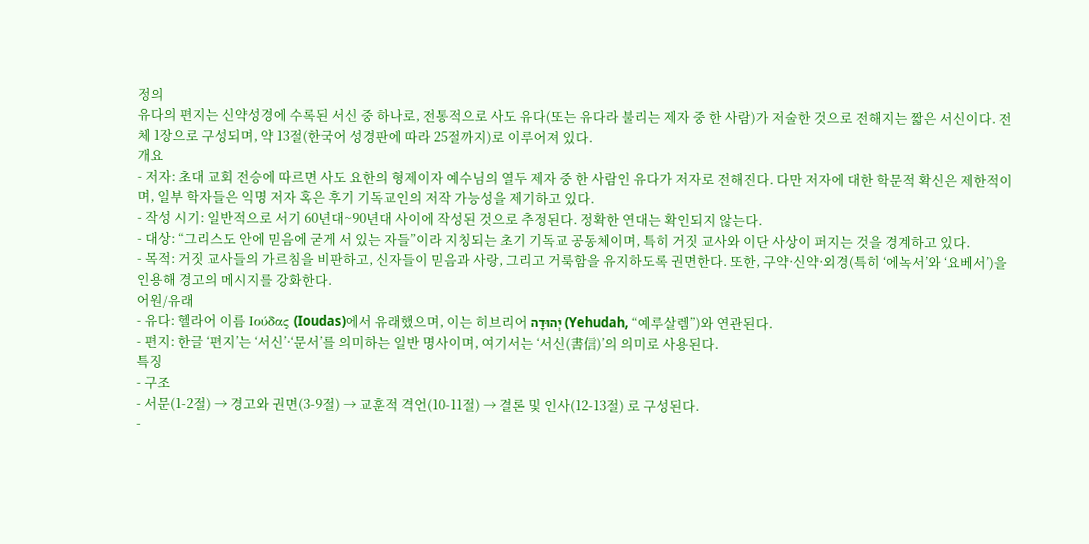정의
유다의 편지는 신약성경에 수록된 서신 중 하나로, 전통적으로 사도 유다(또는 유다라 불리는 제자 중 한 사람)가 저술한 것으로 전해지는 짧은 서신이다. 전체 1장으로 구성되며, 약 13절(한국어 성경판에 따라 25절까지)로 이루어져 있다.
개요
- 저자: 초대 교회 전승에 따르면 사도 요한의 형제이자 예수님의 열두 제자 중 한 사람인 유다가 저자로 전해진다. 다만 저자에 대한 학문적 확신은 제한적이며, 일부 학자들은 익명 저자 혹은 후기 기독교인의 저작 가능성을 제기하고 있다.
- 작성 시기: 일반적으로 서기 60년대~90년대 사이에 작성된 것으로 추정된다. 정확한 연대는 확인되지 않는다.
- 대상: “그리스도 안에 믿음에 굳게 서 있는 자들”이라 지칭되는 초기 기독교 공동체이며, 특히 거짓 교사와 이단 사상이 퍼지는 것을 경계하고 있다.
- 목적: 거짓 교사들의 가르침을 비판하고, 신자들이 믿음과 사랑, 그리고 거룩함을 유지하도록 권면한다. 또한, 구약·신약·외경(특히 ‘에녹서’와 ‘요베서’)을 인용해 경고의 메시지를 강화한다.
어원/유래
- 유다: 헬라어 이름 Ιούδας (Ioudas)에서 유래했으며, 이는 히브리어 יְהוּדָה (Yehudah, “예루살렘”)와 연관된다.
- 편지: 한글 ‘편지’는 ‘서신’·‘문서’를 의미하는 일반 명사이며, 여기서는 ‘서신(書信)’의 의미로 사용된다.
특징
- 구조
- 서문(1-2절) → 경고와 권면(3-9절) → 교훈적 격언(10-11절) → 결론 및 인사(12-13절) 로 구성된다.
-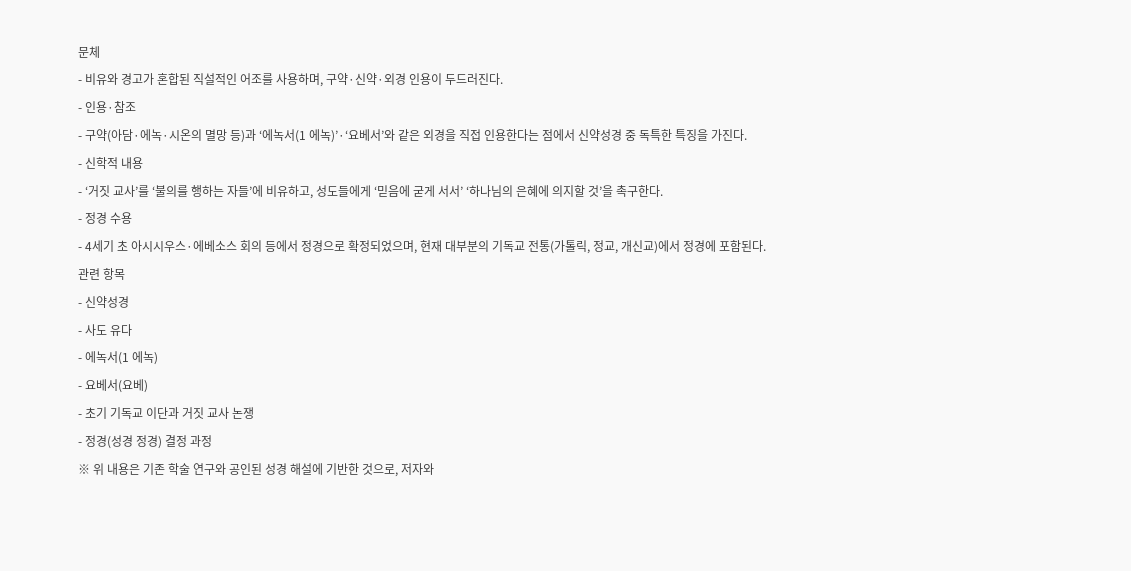문체
- 비유와 경고가 혼합된 직설적인 어조를 사용하며, 구약·신약·외경 인용이 두드러진다.
- 인용·참조
- 구약(아담·에녹·시온의 멸망 등)과 ‘에녹서(1 에녹)’·‘요베서’와 같은 외경을 직접 인용한다는 점에서 신약성경 중 독특한 특징을 가진다.
- 신학적 내용
- ‘거짓 교사’를 ‘불의를 행하는 자들’에 비유하고, 성도들에게 ‘믿음에 굳게 서서’ ‘하나님의 은혜에 의지할 것’을 촉구한다.
- 정경 수용
- 4세기 초 아시시우스·에베소스 회의 등에서 정경으로 확정되었으며, 현재 대부분의 기독교 전통(가톨릭, 정교, 개신교)에서 정경에 포함된다.
관련 항목
- 신약성경
- 사도 유다
- 에녹서(1 에녹)
- 요베서(요베)
- 초기 기독교 이단과 거짓 교사 논쟁
- 정경(성경 정경) 결정 과정
※ 위 내용은 기존 학술 연구와 공인된 성경 해설에 기반한 것으로, 저자와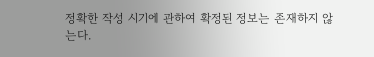정확한 작성 시기에 관하여 확정된 정보는 존재하지 않는다.